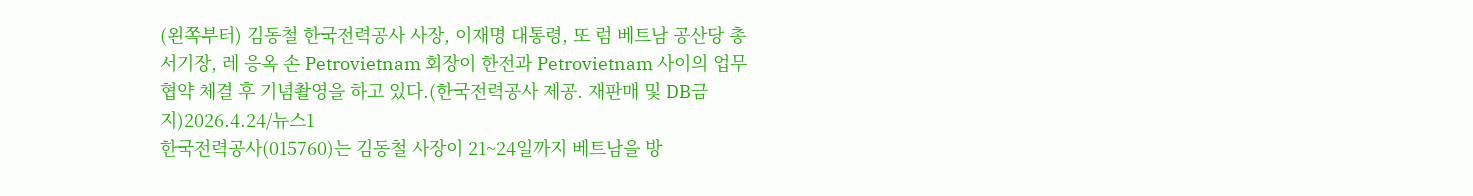(왼쪽부터) 김동철 한국전력공사 사장, 이재명 대통령, 또 럼 베트남 공산당 총 서기장, 레 응옥 손 Petrovietnam 회장이 한전과 Petrovietnam 사이의 업무협약 체결 후 기념촬영을 하고 있다.(한국전력공사 제공. 재판매 및 DB금지)2026.4.24/뉴스1
한국전력공사(015760)는 김동철 사장이 21~24일까지 베트남을 방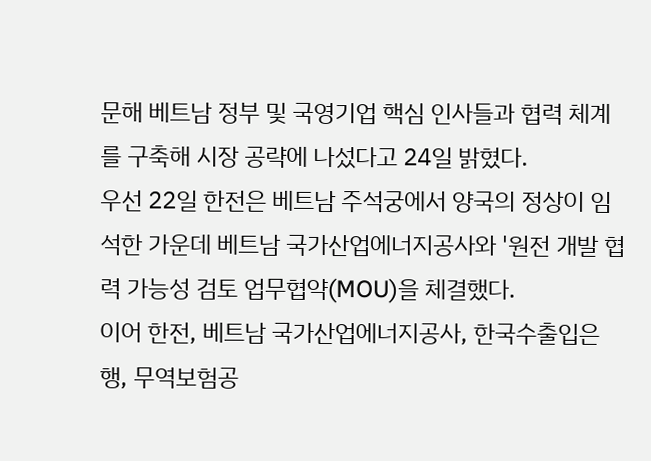문해 베트남 정부 및 국영기업 핵심 인사들과 협력 체계를 구축해 시장 공략에 나섰다고 24일 밝혔다.
우선 22일 한전은 베트남 주석궁에서 양국의 정상이 임석한 가운데 베트남 국가산업에너지공사와 '원전 개발 협력 가능성 검토 업무협약(MOU)을 체결했다.
이어 한전, 베트남 국가산업에너지공사, 한국수출입은행, 무역보험공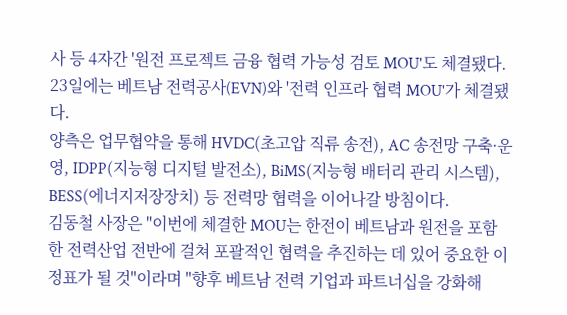사 등 4자간 '원전 프로젝트 금융 협력 가능성 검토 MOU'도 체결됐다.
23일에는 베트남 전력공사(EVN)와 '전력 인프라 협력 MOU'가 체결됐다.
양측은 업무협약을 통해 HVDC(초고압 직류 송전), AC 송전망 구축·운영, IDPP(지능형 디지털 발전소), BiMS(지능형 배터리 관리 시스템), BESS(에너지저장장치) 등 전력망 협력을 이어나갈 방침이다.
김동철 사장은 "이번에 체결한 MOU는 한전이 베트남과 원전을 포함한 전력산업 전반에 걸쳐 포괄적인 협력을 추진하는 데 있어 중요한 이정표가 될 것"이라며 "향후 베트남 전력 기업과 파트너십을 강화해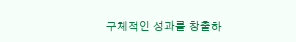구체적인 성과를 창출하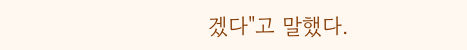겠다"고 말했다.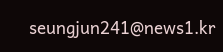seungjun241@news1.kr